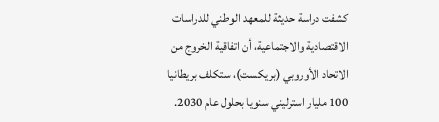كشفت دراسة حديثة للمعهد الوطني للدراسات الاقتصادية والاجتماعية، أن اتفاقية الخروج من الاتحاد الأوروبي (بريكست)، ستكلف بريطانيا 100 مليار استرليني سنويا بحلول عام 2030.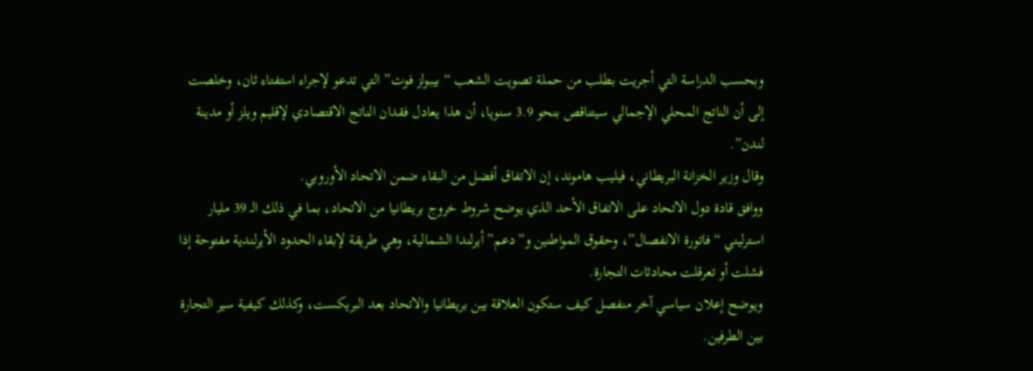وبحسب الدراسة التي أجريت بطلب من حملة تصويت الشعب “بيبولز فوت” التي تدعو لإجراء استفتاء ثان، وخلصت إلى أن الناتج المحلي الإجمالي سيتناقص بنحو 3.9 سنويا، أن هذا يعادل فقدان الناتج الاقتصادي لإقليم ويلز أو مدينة لندن”.
وقال وزير الخزانة البريطاني، فيليب هاموند، إن الاتفاق أفضل من البقاء ضمن الاتحاد الأوروبي.
ووافق قادة دول الاتحاد على الاتفاق الأحد الذي يوضح شروط خروج بريطانيا من الاتحاد، بما في ذلك الـ 39 مليار استرليني “فاتورة الانفصال”، وحقوق المواطنين و”دعم” أيرلندا الشمالية، وهي طريقة لإبقاء الحدود الأيرلندية مفتوحة إذا فشلت أو تعرقلت محادثات التجارة.
ويوضح إعلان سياسي آخر منفصل كيف ستكون العلاقة بين بريطانيا والاتحاد بعد البريكست، وكذلك كيفية سير التجارة بين الطرفين.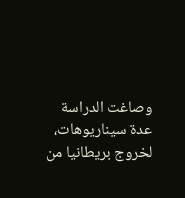وصاغت الدراسة عدة سيناريوهات، لخروج بريطانيا من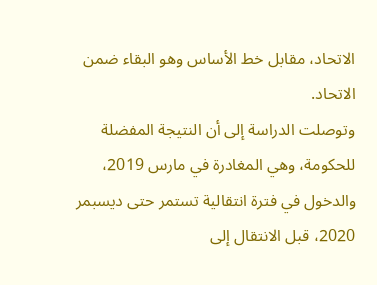الاتحاد، مقابل خط الأساس وهو البقاء ضمن الاتحاد.
وتوصلت الدراسة إلى أن النتيجة المفضلة للحكومة، وهي المغادرة في مارس 2019، والدخول في فترة انتقالية تستمر حتى ديسبمر 2020، قبل الانتقال إلى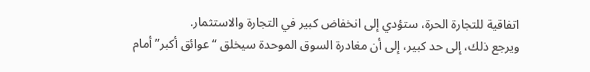اتفاقية للتجارة الحرة، ستؤدي إلى انخفاض كبير في التجارة والاستثمار.
ويرجع ذلك، إلى حد كبير، إلى أن مغادرة السوق الموحدة سيخلق “عوائق أكبر” أمام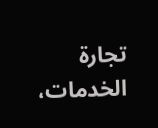تجارة الخدمات،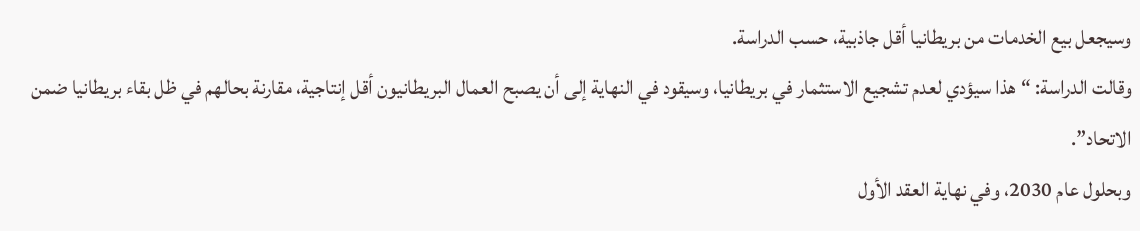وسيجعل بيع الخدمات من بريطانيا أقل جاذبية، حسب الدراسة.
وقالت الدراسة: “هذا سيؤدي لعدم تشجيع الاستثمار في بريطانيا، وسيقود في النهاية إلى أن يصبح العمال البريطانيون أقل إنتاجية، مقارنة بحالهم في ظل بقاء بريطانيا ضمن الاتحاد”.
وبحلول عام 2030، وفي نهاية العقد الأول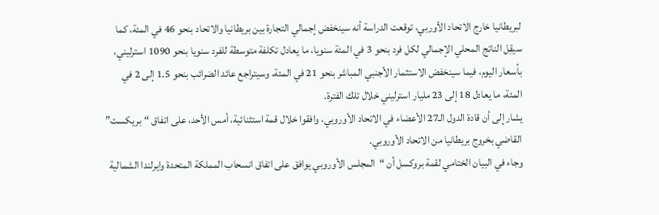لبريطانيا خارج الاتحاد الأوربي، توقعت الدراسة أنه سينخفض إجمالي التجارة بين بريطانيا والاتحاد بنحو 46 في المئة، كما سيقِل الناتج المحلي الإجمالي لكل فرد بنحو 3 في المئة سنويا، ما يعادل تكلفة متوسطة للفرد سنويا بنحو 1090 استرليني، بأسعار اليوم، فيما سينخفض الاستثمار الأجنبي المباشر بنحو 21 في المئة، وسيتراجع عائد الضرائب بنحو 1.5 إلى 2 في المئة، ما يعادل 18 إلى 23 مليار استرليني خلال تلك الفترة.
يشار إلى أن قادة الدول الـ27 الأعضاء في الاتحاد الأوروبي، وافقوا خلال قمة استثنائية، أمس الأحد، على اتفاق “بريكست” القاضي بخروج بريطانيا من الاتحاد الأوروبي.
وجاء في البيان الختامي لقمة بروكسل أن “المجلس الأوروبي يوافق على اتفاق انسحاب المملكة المتحدة وايرلندا الشمالية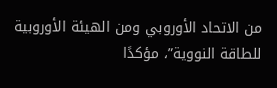من الاتحاد الأوروبي ومن الهيئة الأوروبية للطاقة النووية”، مؤكدًا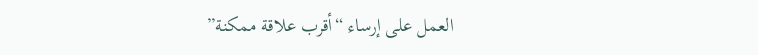العمل على إرساء “أقرب علاقة ممكنة”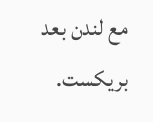مع لندن بعد بريكست.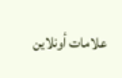علامات أونلاين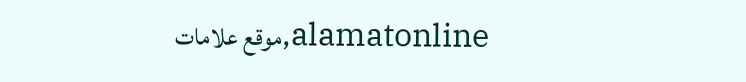alamatonline,موقع علامات